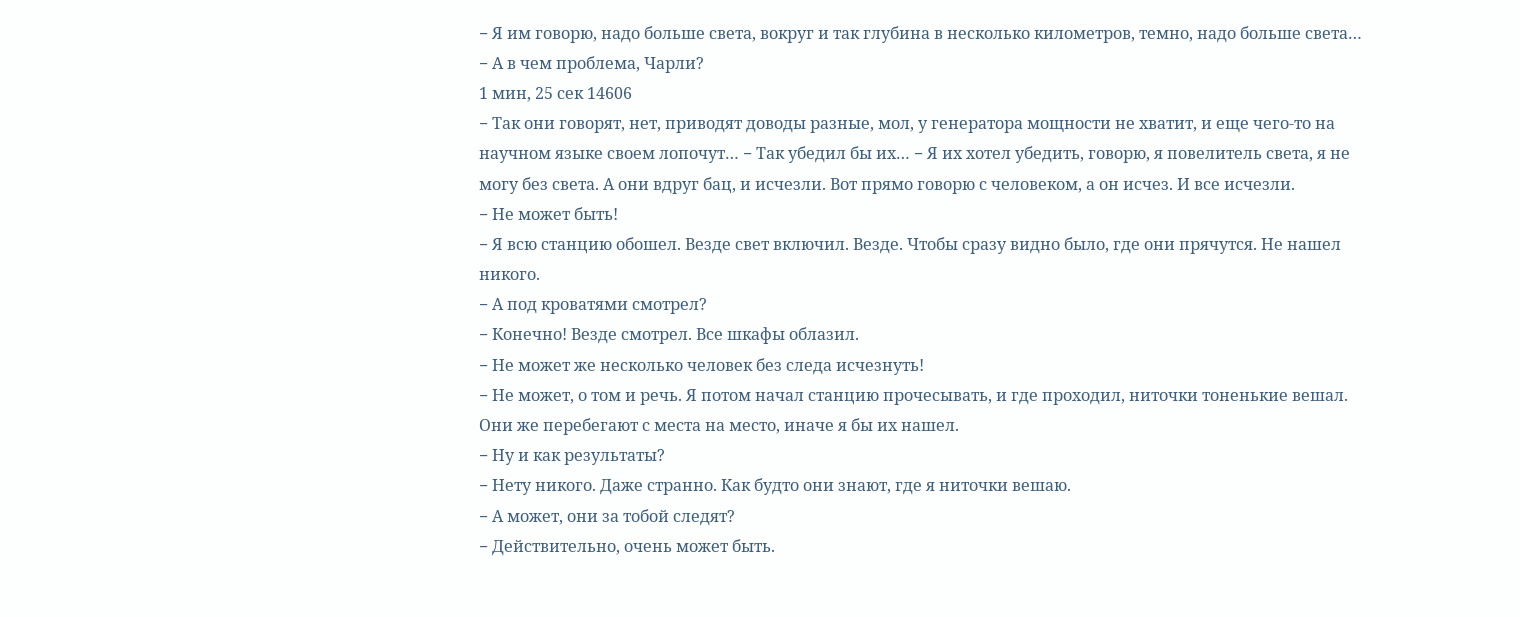− Я им говорю, надо больше света, вокруг и так глубина в несколько километров, темно, надо больше света… − А в чем проблема, Чарли?
1 мин, 25 сек 14606
− Так они говорят, нет, приводят доводы разные, мол, у генератора мощности не хватит, и еще чего-то на научном языке своем лопочут… − Так убедил бы их… − Я их хотел убедить, говорю, я повелитель света, я не могу без света. А они вдруг бац, и исчезли. Вот прямо говорю с человеком, а он исчез. И все исчезли.
− Не может быть!
− Я всю станцию обошел. Везде свет включил. Везде. Чтобы сразу видно было, где они прячутся. Не нашел никого.
− А под кроватями смотрел?
− Конечно! Везде смотрел. Все шкафы облазил.
− Не может же несколько человек без следа исчезнуть!
− Не может, о том и речь. Я потом начал станцию прочесывать, и где проходил, ниточки тоненькие вешал. Они же перебегают с места на место, иначе я бы их нашел.
− Ну и как результаты?
− Нету никого. Даже странно. Как будто они знают, где я ниточки вешаю.
− А может, они за тобой следят?
− Действительно, очень может быть.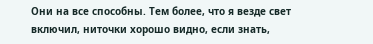Они на все способны. Тем более, что я везде свет включил, ниточки хорошо видно, если знать,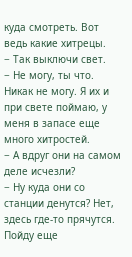куда смотреть. Вот ведь какие хитрецы.
− Так выключи свет.
− Не могу, ты что. Никак не могу. Я их и при свете поймаю, у меня в запасе еще много хитростей.
− А вдруг они на самом деле исчезли?
− Ну куда они со станции денутся? Нет, здесь где-то прячутся. Пойду еще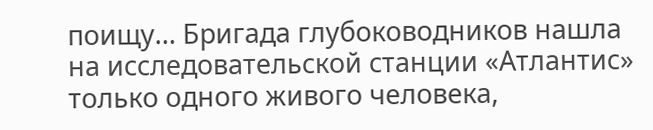поищу… Бригада глубоководников нашла на исследовательской станции «Атлантис» только одного живого человека,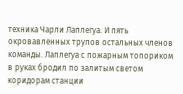техника Чарли Лаплегуа. И пять окровавленных трупов остальных членов команды. Лаплегуа с пожарным топориком в руках бродил по залитым светом коридорам станции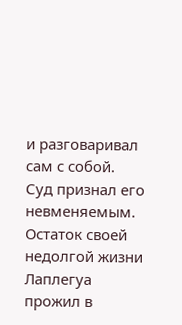и разговаривал сам с собой.
Суд признал его невменяемым. Остаток своей недолгой жизни Лаплегуа прожил в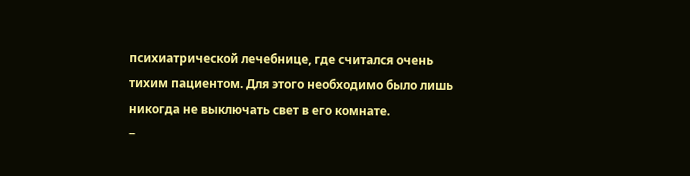психиатрической лечебнице, где считался очень тихим пациентом. Для этого необходимо было лишь никогда не выключать свет в его комнате.
−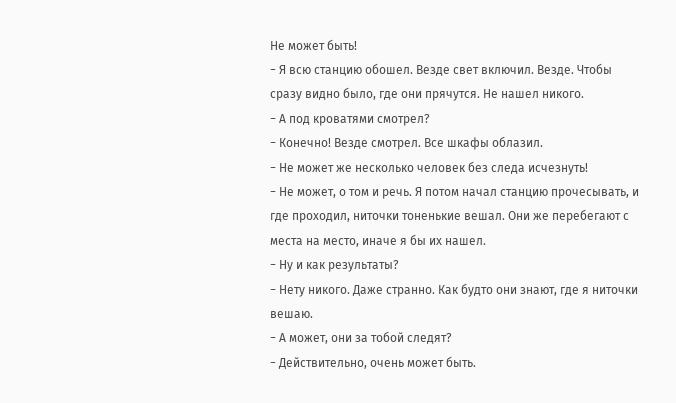Не может быть!
− Я всю станцию обошел. Везде свет включил. Везде. Чтобы сразу видно было, где они прячутся. Не нашел никого.
− А под кроватями смотрел?
− Конечно! Везде смотрел. Все шкафы облазил.
− Не может же несколько человек без следа исчезнуть!
− Не может, о том и речь. Я потом начал станцию прочесывать, и где проходил, ниточки тоненькие вешал. Они же перебегают с места на место, иначе я бы их нашел.
− Ну и как результаты?
− Нету никого. Даже странно. Как будто они знают, где я ниточки вешаю.
− А может, они за тобой следят?
− Действительно, очень может быть.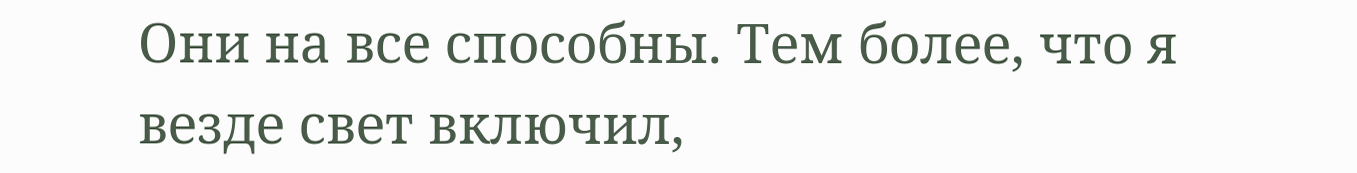Они на все способны. Тем более, что я везде свет включил,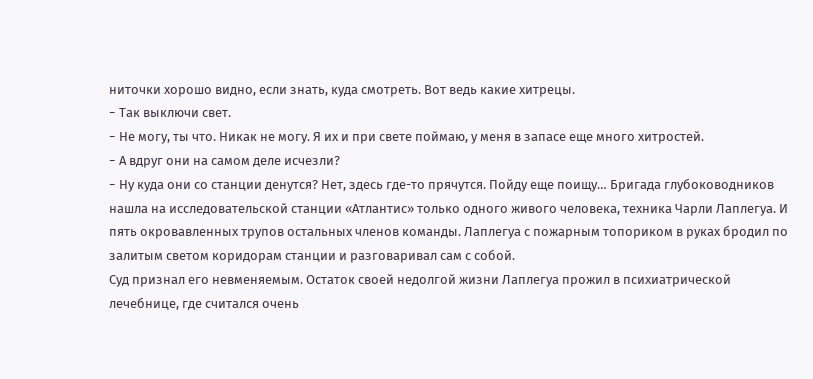ниточки хорошо видно, если знать, куда смотреть. Вот ведь какие хитрецы.
− Так выключи свет.
− Не могу, ты что. Никак не могу. Я их и при свете поймаю, у меня в запасе еще много хитростей.
− А вдруг они на самом деле исчезли?
− Ну куда они со станции денутся? Нет, здесь где-то прячутся. Пойду еще поищу… Бригада глубоководников нашла на исследовательской станции «Атлантис» только одного живого человека, техника Чарли Лаплегуа. И пять окровавленных трупов остальных членов команды. Лаплегуа с пожарным топориком в руках бродил по залитым светом коридорам станции и разговаривал сам с собой.
Суд признал его невменяемым. Остаток своей недолгой жизни Лаплегуа прожил в психиатрической лечебнице, где считался очень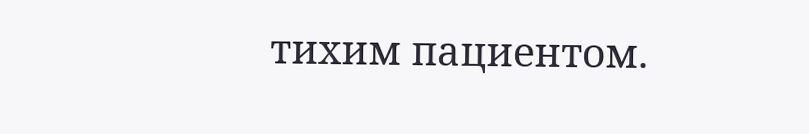тихим пациентом.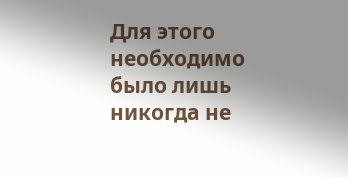Для этого необходимо было лишь никогда не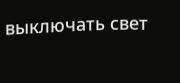выключать свет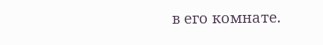в его комнате.